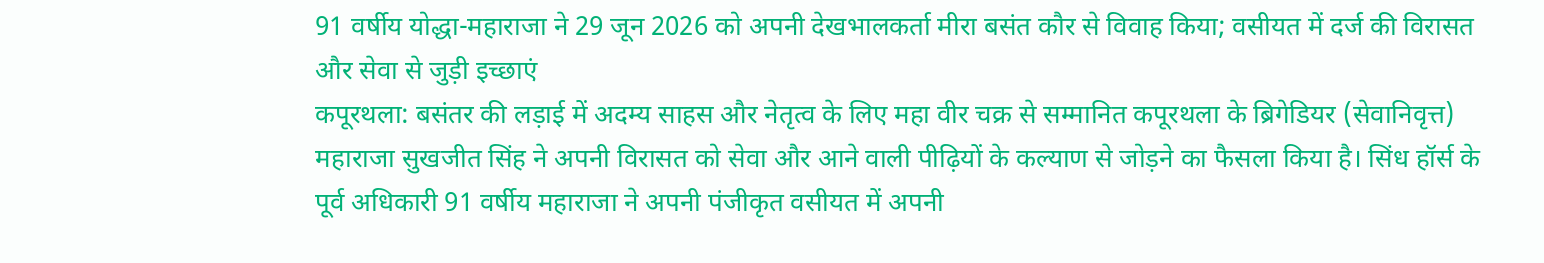91 वर्षीय योद्धा-महाराजा ने 29 जून 2026 को अपनी देखभालकर्ता मीरा बसंत कौर से विवाह किया; वसीयत में दर्ज की विरासत और सेवा से जुड़ी इच्छाएं
कपूरथला: बसंतर की लड़ाई में अदम्य साहस और नेतृत्व के लिए महा वीर चक्र से सम्मानित कपूरथला के ब्रिगेडियर (सेवानिवृत्त) महाराजा सुखजीत सिंह ने अपनी विरासत को सेवा और आने वाली पीढ़ियों के कल्याण से जोड़ने का फैसला किया है। सिंध हॉर्स के पूर्व अधिकारी 91 वर्षीय महाराजा ने अपनी पंजीकृत वसीयत में अपनी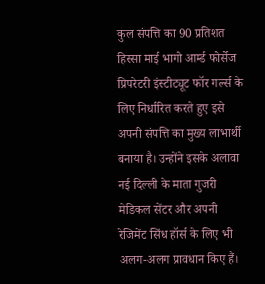कुल संपत्ति का 90 प्रतिशत हिस्सा माई भागो आर्म्ड फोर्सेज प्रिपरेटरी इंस्टीट्यूट फॉर गर्ल्स के लिए निर्धारित करते हुए इसे अपनी संपत्ति का मुख्य लाभार्थी बनाया है। उन्होंने इसके अलावा नई दिल्ली के माता गुजरी मेडिकल सेंटर और अपनी रेजिमेंट सिंध हॉर्स के लिए भी अलग-अलग प्रावधान किए हैं।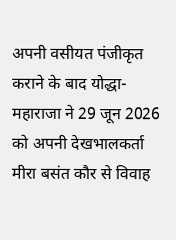अपनी वसीयत पंजीकृत कराने के बाद योद्धा-महाराजा ने 29 जून 2026 को अपनी देखभालकर्ता मीरा बसंत कौर से विवाह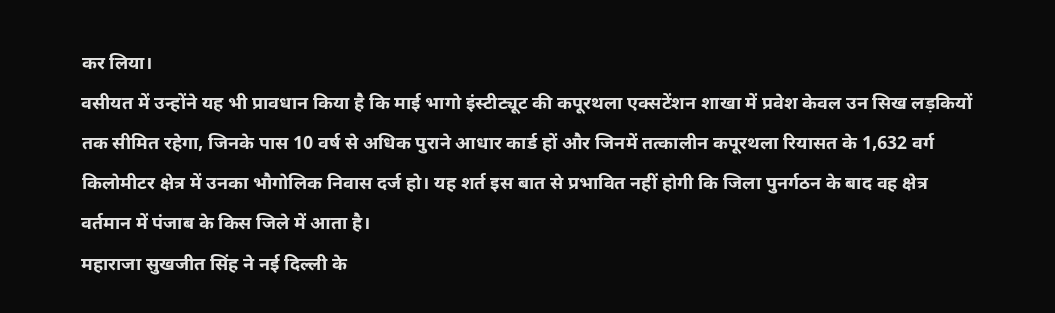कर लिया।
वसीयत में उन्होंने यह भी प्रावधान किया है कि माई भागो इंस्टीट्यूट की कपूरथला एक्सटेंशन शाखा में प्रवेश केवल उन सिख लड़कियों तक सीमित रहेगा, जिनके पास 10 वर्ष से अधिक पुराने आधार कार्ड हों और जिनमें तत्कालीन कपूरथला रियासत के 1,632 वर्ग किलोमीटर क्षेत्र में उनका भौगोलिक निवास दर्ज हो। यह शर्त इस बात से प्रभावित नहीं होगी कि जिला पुनर्गठन के बाद वह क्षेत्र वर्तमान में पंजाब के किस जिले में आता है।
महाराजा सुखजीत सिंह ने नई दिल्ली के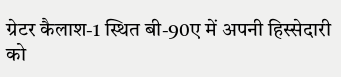ग्रेटर कैलाश-1 स्थित बी-90ए में अपनी हिस्सेदारी को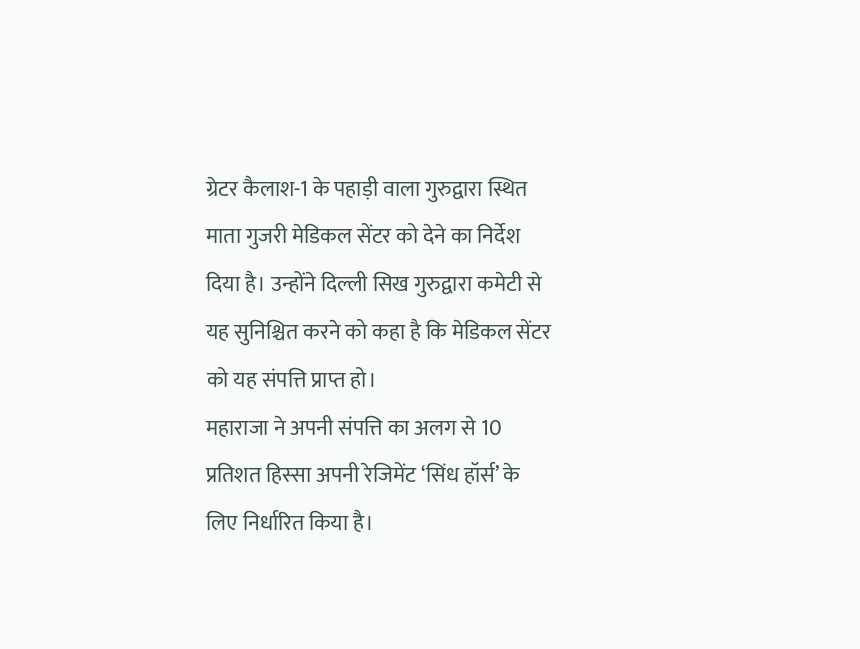ग्रेटर कैलाश-1 के पहाड़ी वाला गुरुद्वारा स्थित माता गुजरी मेडिकल सेंटर को देने का निर्देश दिया है। उन्होंने दिल्ली सिख गुरुद्वारा कमेटी से यह सुनिश्चित करने को कहा है कि मेडिकल सेंटर को यह संपत्ति प्राप्त हो।
महाराजा ने अपनी संपत्ति का अलग से 10 प्रतिशत हिस्सा अपनी रेजिमेंट ‘सिंध हॉर्स’ के लिए निर्धारित किया है।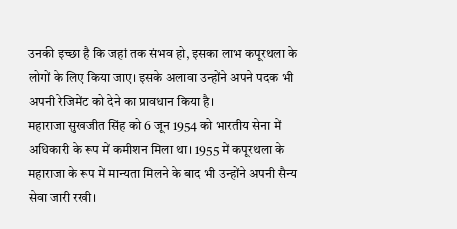उनकी इच्छा है कि जहां तक संभव हो, इसका लाभ कपूरथला के लोगों के लिए किया जाए। इसके अलावा उन्होंने अपने पदक भी अपनी रेजिमेंट को देने का प्रावधान किया है।
महाराजा सुखजीत सिंह को 6 जून 1954 को भारतीय सेना में अधिकारी के रूप में कमीशन मिला था। 1955 में कपूरथला के महाराजा के रूप में मान्यता मिलने के बाद भी उन्होंने अपनी सैन्य सेवा जारी रखी।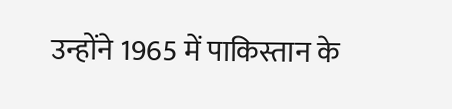उन्होंने 1965 में पाकिस्तान के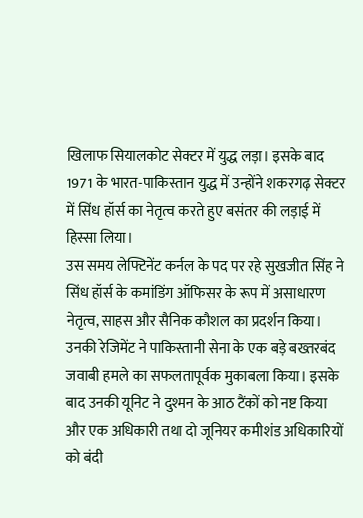खिलाफ सियालकोट सेक्टर में युद्ध लड़ा। इसके बाद 1971 के भारत-पाकिस्तान युद्ध में उन्होंने शकरगढ़ सेक्टर में सिंध हॉर्स का नेतृत्व करते हुए बसंतर की लड़ाई में हिस्सा लिया।
उस समय लेफ्टिनेंट कर्नल के पद पर रहे सुखजीत सिंह ने सिंध हॉर्स के कमांडिंग ऑफिसर के रूप में असाधारण नेतृत्व, साहस और सैनिक कौशल का प्रदर्शन किया। उनकी रेजिमेंट ने पाकिस्तानी सेना के एक बड़े बख्तरबंद जवाबी हमले का सफलतापूर्वक मुकाबला किया। इसके बाद उनकी यूनिट ने दुश्मन के आठ टैंकों को नष्ट किया और एक अधिकारी तथा दो जूनियर कमीशंड अधिकारियों को बंदी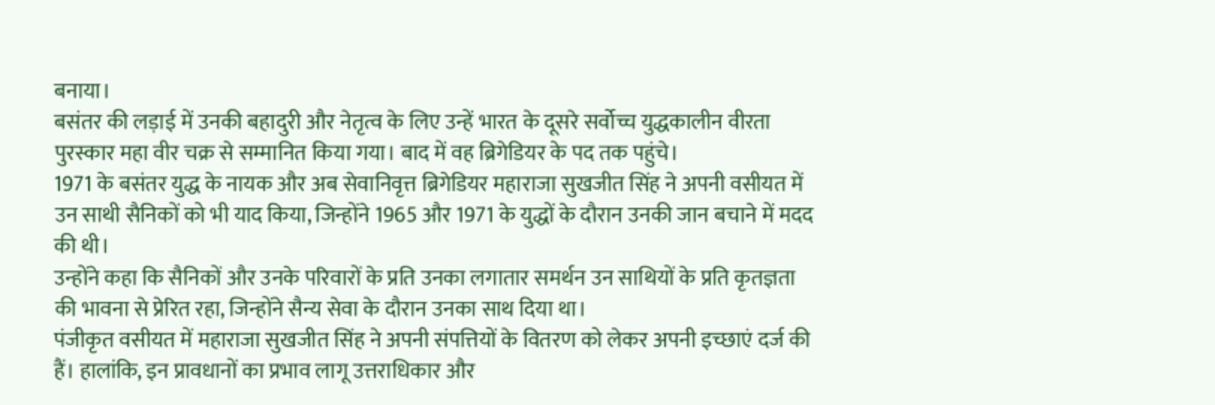बनाया।
बसंतर की लड़ाई में उनकी बहादुरी और नेतृत्व के लिए उन्हें भारत के दूसरे सर्वोच्च युद्धकालीन वीरता पुरस्कार महा वीर चक्र से सम्मानित किया गया। बाद में वह ब्रिगेडियर के पद तक पहुंचे।
1971 के बसंतर युद्ध के नायक और अब सेवानिवृत्त ब्रिगेडियर महाराजा सुखजीत सिंह ने अपनी वसीयत में उन साथी सैनिकों को भी याद किया, जिन्होंने 1965 और 1971 के युद्धों के दौरान उनकी जान बचाने में मदद की थी।
उन्होंने कहा कि सैनिकों और उनके परिवारों के प्रति उनका लगातार समर्थन उन साथियों के प्रति कृतज्ञता की भावना से प्रेरित रहा, जिन्होंने सैन्य सेवा के दौरान उनका साथ दिया था।
पंजीकृत वसीयत में महाराजा सुखजीत सिंह ने अपनी संपत्तियों के वितरण को लेकर अपनी इच्छाएं दर्ज की हैं। हालांकि, इन प्रावधानों का प्रभाव लागू उत्तराधिकार और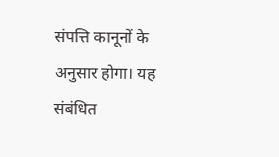संपत्ति कानूनों के अनुसार होगा। यह संबंधित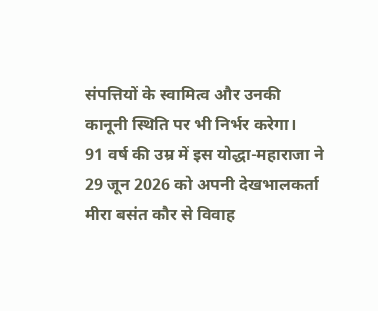संपत्तियों के स्वामित्व और उनकी कानूनी स्थिति पर भी निर्भर करेगा।
91 वर्ष की उम्र में इस योद्धा-महाराजा ने 29 जून 2026 को अपनी देखभालकर्ता मीरा बसंत कौर से विवाह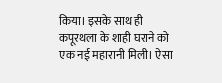किया। इसके साथ ही कपूरथला के शाही घराने को एक नई महारानी मिली। ऐसा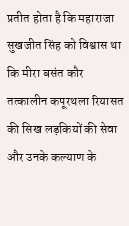प्रतीत होता है कि महाराजा सुखजीत सिंह को विश्वास था कि मीरा बसंत कौर तत्कालीन कपूरथला रियासत की सिख लड़कियों की सेवा और उनके कल्याण के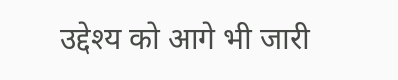उद्देश्य को आगे भी जारी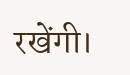रखेंगी।